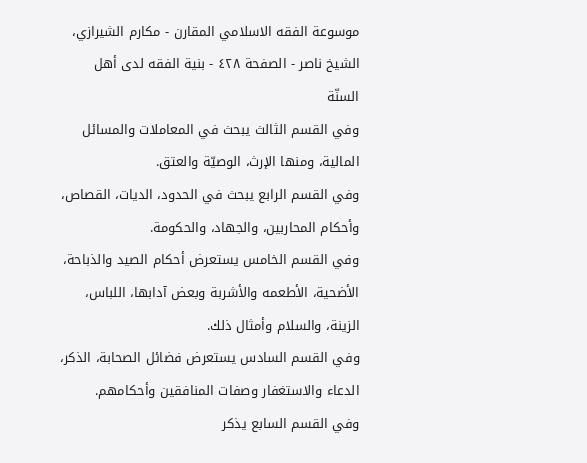موسوعة الفقه الاسلامي المقارن - مكارم الشيرازي، الشيخ ناصر - الصفحة ٤٢٨ - بنية الفقه لدى أهل السنّة
وفي القسم الثالث يبحث في المعاملات والمسائل المالية، ومنها الإرث، الوصيّة والعتق.
وفي القسم الرابع يبحث في الحدود، الديات، القصاص، وأحكام المحاربين، والجهاد، والحكومة.
وفي القسم الخامس يستعرض أحكام الصيد والذباحة، الأضحية، الأطعمه والأشربة وبعض آدابها، اللباس، الزينة، والسلام وأمثال ذلك.
وفي القسم السادس يستعرض فضائل الصحابة، الذكر، الدعاء والاستغفار وصفات المنافقين وأحكامهم.
وفي القسم السابع يذكر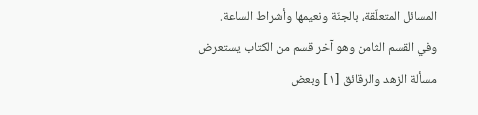المسائل المتعلّقة، بالجنّة ونعيمها وأشراط الساعة.
وفي القسم الثامن وهو آخر قسم من الكتاب يستعرض مسألة الزهد والرقائق [١] وبعض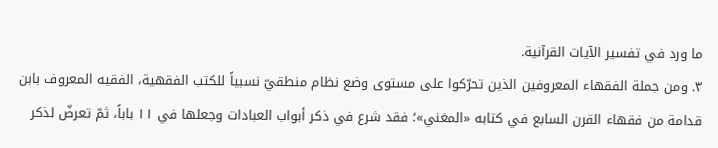ما ورد في تفسير الآيات القرآنية.
٣. ومن جملة الفقهاء المعروفين الذين تحرّكوا على مستوى وضع نظام منطقيّ نسبياً للكتب الفقهية، الفقيه المعروف بابن قدامة من فقهاء القرن السابع في كتابه «المغني»؛ فقد شرع في ذكر أبواب العبادات وجعلها في ١١ باباً، ثمّ تعرضّ لذكر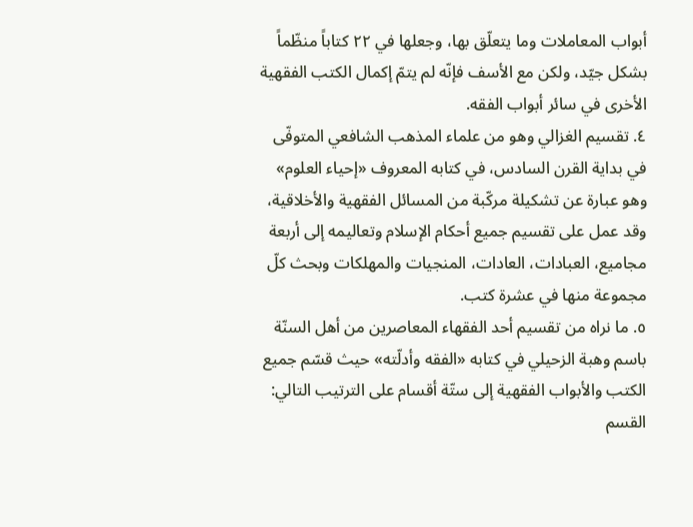أبواب المعاملات وما يتعلّق بها، وجعلها في ٢٢ كتاباً منظّماً بشكل جيّد، ولكن مع الأسف فإنّه لم يتمّ إكمال الكتب الفقهية الأخرى في سائر أبواب الفقه.
٤. تقسيم الغزالي وهو من علماء المذهب الشافعي المتوفّى في بداية القرن السادس، في كتابه المعروف «إحياء العلوم» وهو عبارة عن تشكيلة مركّبة من المسائل الفقهية والأخلاقية، وقد عمل على تقسيم جميع أحكام الإسلام وتعاليمه إلى أربعة مجاميع، العبادات، العادات، المنجيات والمهلكات وبحث كلّ مجموعة منها في عشرة كتب.
٥. ما نراه من تقسيم أحد الفقهاء المعاصرين من أهل السنّة باسم وهبة الزحيلي في كتابه «الفقه وأدلّته» حيث قسّم جميع الكتب والأبواب الفقهية إلى ستّة أقسام على الترتيب التالي:
القسم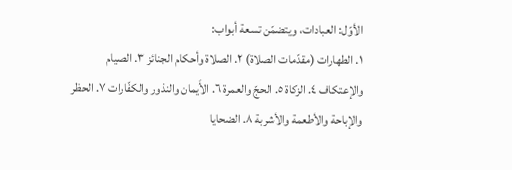الأوّل: العبادات، ويتضمّن تسعة أبواب:
١. الطهارات (مقدّمات الصلاة) ٢. الصلاة وأحكام الجنائز ٣. الصيام والإعتكاف ٤. الزكاة ٥. الحجّ والعمرة ٦. الأَيمان والنذور والكفّارات ٧. الحظر والإباحة والأطعمة والأشربة ٨. الضحايا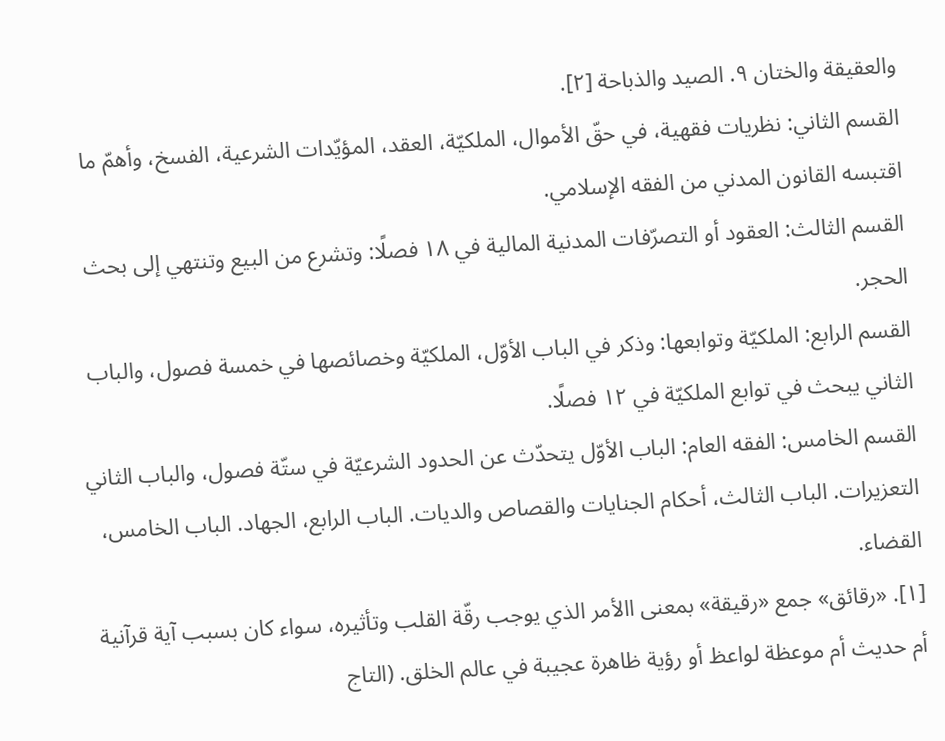والعقيقة والختان ٩. الصيد والذباحة [٢].
القسم الثاني: نظريات فقهية، في حقّ الأموال، الملكيّة، العقد، المؤيّدات الشرعية، الفسخ، وأهمّ ما اقتبسه القانون المدني من الفقه الإسلامي.
القسم الثالث: العقود أو التصرّفات المدنية المالية في ١٨ فصلًا: وتشرع من البيع وتنتهي إلى بحث الحجر.
القسم الرابع: الملكيّة وتوابعها: وذكر في الباب الأوّل، الملكيّة وخصائصها في خمسة فصول، والباب الثاني يبحث في توابع الملكيّة في ١٢ فصلًا.
القسم الخامس: الفقه العام: الباب الأوّل يتحدّث عن الحدود الشرعيّة في ستّة فصول، والباب الثاني التعزيرات. الباب الثالث، أحكام الجنايات والقصاص والديات. الباب الرابع، الجهاد. الباب الخامس، القضاء.
[١]. «رقائق» جمع «رقيقة» بمعنى االأمر الذي يوجب رقّة القلب وتأثيره، سواء كان بسبب آية قرآنية أم حديث أم موعظة لواعظ أو رؤية ظاهرة عجيبة في عالم الخلق. (التاج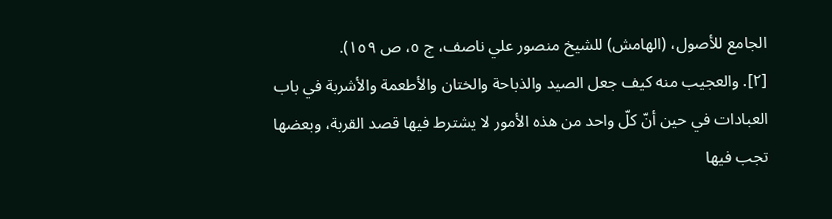الجامع للأصول، (الهامش) للشيخ منصور علي ناصف، ج ٥، ص ١٥٩).
[٢]. والعجيب منه كيف جعل الصيد والذباحة والختان والأطعمة والأشربة في باب العبادات في حين أنّ كلّ واحد من هذه الأمور لا يشترط فيها قصد القربة، وبعضها تجب فيها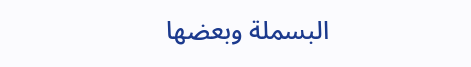البسملة وبعضها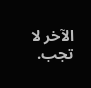الآخر لا تجب.